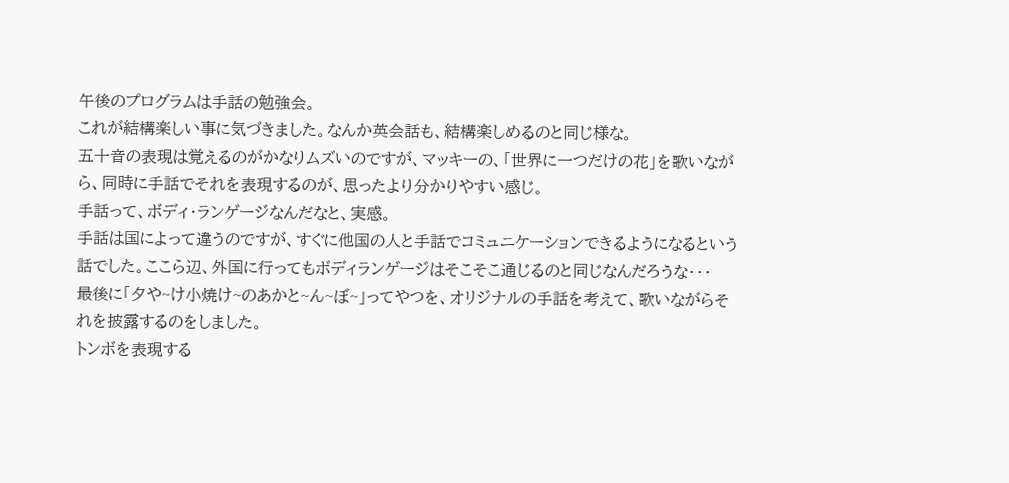午後のプログラムは手話の勉強会。
これが結構楽しい事に気づきました。なんか英会話も、結構楽しめるのと同じ様な。
五十音の表現は覚えるのがかなりムズいのですが、マッキーの、「世界に一つだけの花」を歌いながら、同時に手話でそれを表現するのが、思ったより分かりやすい感じ。
手話って、ボディ・ランゲージなんだなと、実感。
手話は国によって違うのですが、すぐに他国の人と手話でコミュニケーションできるようになるという話でした。ここら辺、外国に行ってもボディランゲージはそこそこ通じるのと同じなんだろうな・・・
最後に「夕や~け小焼け~のあかと~ん~ぼ~」ってやつを、オリジナルの手話を考えて、歌いながらそれを披露するのをしました。
トンボを表現する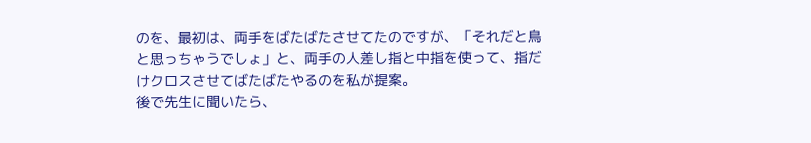のを、最初は、両手をばたばたさせてたのですが、「それだと鳥と思っちゃうでしょ」と、両手の人差し指と中指を使って、指だけクロスさせてばたばたやるのを私が提案。
後で先生に聞いたら、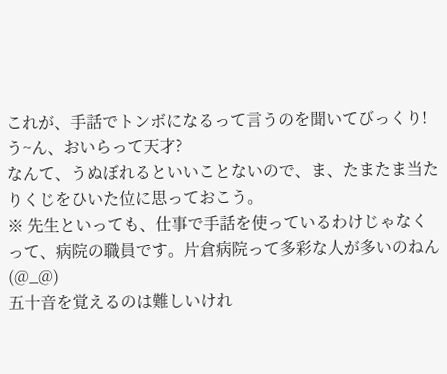これが、手話でトンボになるって言うのを聞いてびっくり!
う~ん、おいらって天才?
なんて、うぬぼれるといいことないので、ま、たまたま当たりくじをひいた位に思っておこう。
※ 先生といっても、仕事で手話を使っているわけじゃなくって、病院の職員です。片倉病院って多彩な人が多いのねん(@_@)
五十音を覚えるのは難しいけれ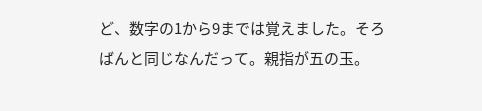ど、数字の1から9までは覚えました。そろばんと同じなんだって。親指が五の玉。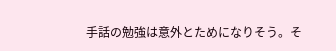手話の勉強は意外とためになりそう。そ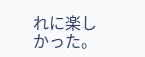れに楽しかった。